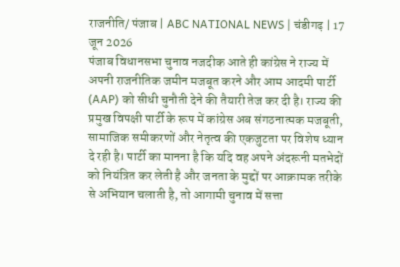राजनीति/ पंजाब | ABC NATIONAL NEWS | चंडीगढ़ | 17 जून 2026
पंजाब विधानसभा चुनाव नजदीक आते ही कांग्रेस ने राज्य में अपनी राजनीतिक जमीन मजबूत करने और आम आदमी पार्टी (AAP) को सीधी चुनौती देने की तैयारी तेज कर दी है। राज्य की प्रमुख विपक्षी पार्टी के रूप में कांग्रेस अब संगठनात्मक मजबूती, सामाजिक समीकरणों और नेतृत्व की एकजुटता पर विशेष ध्यान दे रही है। पार्टी का मानना है कि यदि वह अपने अंदरूनी मतभेदों को नियंत्रित कर लेती है और जनता के मुद्दों पर आक्रामक तरीके से अभियान चलाती है, तो आगामी चुनाव में सत्ता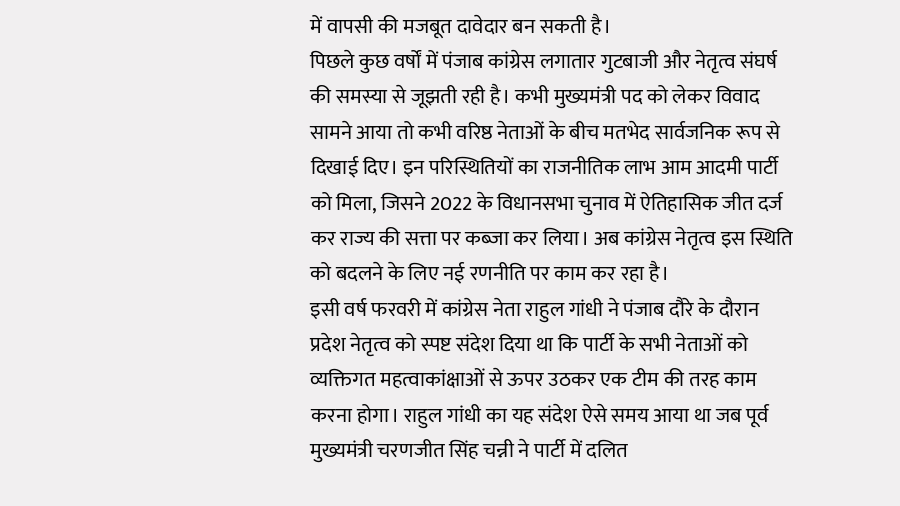में वापसी की मजबूत दावेदार बन सकती है।
पिछले कुछ वर्षों में पंजाब कांग्रेस लगातार गुटबाजी और नेतृत्व संघर्ष की समस्या से जूझती रही है। कभी मुख्यमंत्री पद को लेकर विवाद सामने आया तो कभी वरिष्ठ नेताओं के बीच मतभेद सार्वजनिक रूप से दिखाई दिए। इन परिस्थितियों का राजनीतिक लाभ आम आदमी पार्टी को मिला, जिसने 2022 के विधानसभा चुनाव में ऐतिहासिक जीत दर्ज कर राज्य की सत्ता पर कब्जा कर लिया। अब कांग्रेस नेतृत्व इस स्थिति को बदलने के लिए नई रणनीति पर काम कर रहा है।
इसी वर्ष फरवरी में कांग्रेस नेता राहुल गांधी ने पंजाब दौरे के दौरान प्रदेश नेतृत्व को स्पष्ट संदेश दिया था कि पार्टी के सभी नेताओं को व्यक्तिगत महत्वाकांक्षाओं से ऊपर उठकर एक टीम की तरह काम करना होगा। राहुल गांधी का यह संदेश ऐसे समय आया था जब पूर्व मुख्यमंत्री चरणजीत सिंह चन्नी ने पार्टी में दलित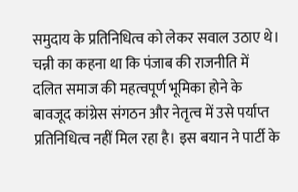समुदाय के प्रतिनिधित्व को लेकर सवाल उठाए थे। चन्नी का कहना था कि पंजाब की राजनीति में दलित समाज की महत्वपूर्ण भूमिका होने के बावजूद कांग्रेस संगठन और नेतृत्व में उसे पर्याप्त प्रतिनिधित्व नहीं मिल रहा है। इस बयान ने पार्टी के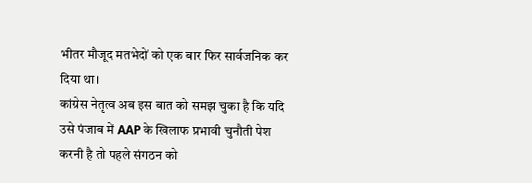भीतर मौजूद मतभेदों को एक बार फिर सार्वजनिक कर दिया था।
कांग्रेस नेतृत्व अब इस बात को समझ चुका है कि यदि उसे पंजाब में AAP के खिलाफ प्रभावी चुनौती पेश करनी है तो पहले संगठन को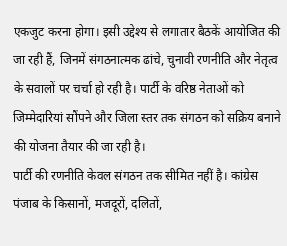एकजुट करना होगा। इसी उद्देश्य से लगातार बैठकें आयोजित की जा रही हैं, जिनमें संगठनात्मक ढांचे, चुनावी रणनीति और नेतृत्व के सवालों पर चर्चा हो रही है। पार्टी के वरिष्ठ नेताओं को जिम्मेदारियां सौंपने और जिला स्तर तक संगठन को सक्रिय बनाने की योजना तैयार की जा रही है।
पार्टी की रणनीति केवल संगठन तक सीमित नहीं है। कांग्रेस पंजाब के किसानों, मजदूरों, दलितों,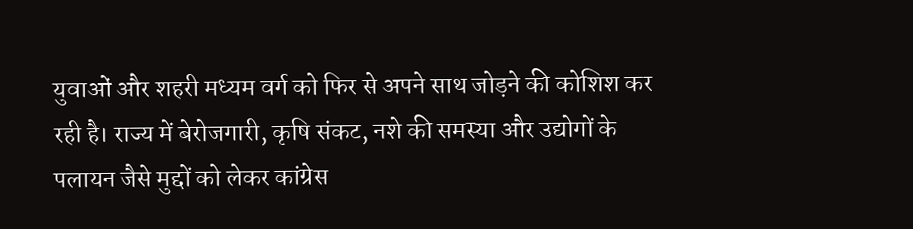युवाओं और शहरी मध्यम वर्ग को फिर से अपने साथ जोड़ने की कोशिश कर रही है। राज्य में बेरोजगारी, कृषि संकट, नशे की समस्या और उद्योगों के पलायन जैसे मुद्दों को लेकर कांग्रेस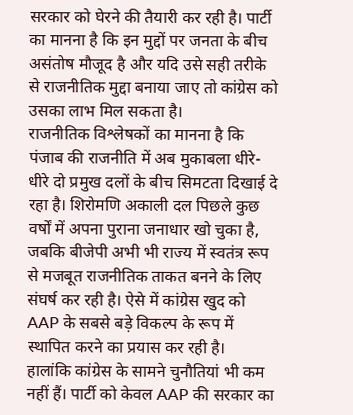सरकार को घेरने की तैयारी कर रही है। पार्टी का मानना है कि इन मुद्दों पर जनता के बीच असंतोष मौजूद है और यदि उसे सही तरीके से राजनीतिक मुद्दा बनाया जाए तो कांग्रेस को उसका लाभ मिल सकता है।
राजनीतिक विश्लेषकों का मानना है कि पंजाब की राजनीति में अब मुकाबला धीरे-धीरे दो प्रमुख दलों के बीच सिमटता दिखाई दे रहा है। शिरोमणि अकाली दल पिछले कुछ वर्षों में अपना पुराना जनाधार खो चुका है, जबकि बीजेपी अभी भी राज्य में स्वतंत्र रूप से मजबूत राजनीतिक ताकत बनने के लिए संघर्ष कर रही है। ऐसे में कांग्रेस खुद को AAP के सबसे बड़े विकल्प के रूप में स्थापित करने का प्रयास कर रही है।
हालांकि कांग्रेस के सामने चुनौतियां भी कम नहीं हैं। पार्टी को केवल AAP की सरकार का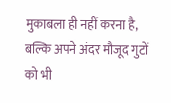मुकाबला ही नहीं करना है, बल्कि अपने अंदर मौजूद गुटों को भी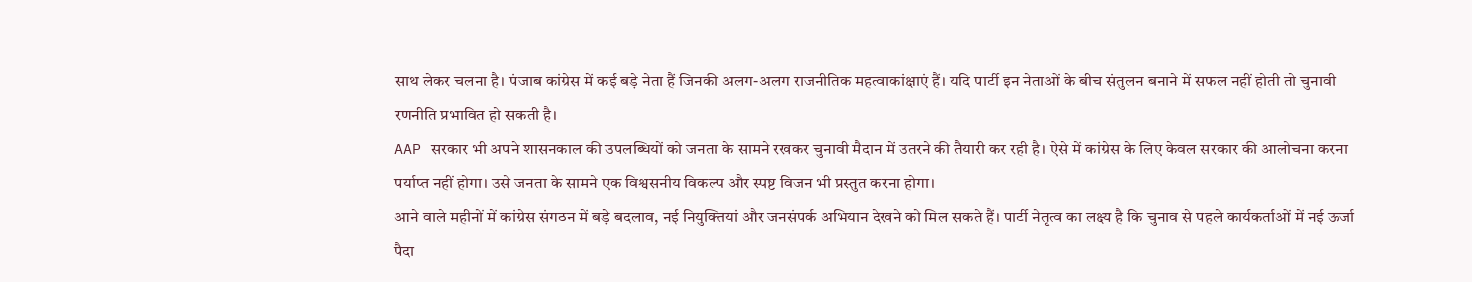साथ लेकर चलना है। पंजाब कांग्रेस में कई बड़े नेता हैं जिनकी अलग-अलग राजनीतिक महत्वाकांक्षाएं हैं। यदि पार्टी इन नेताओं के बीच संतुलन बनाने में सफल नहीं होती तो चुनावी रणनीति प्रभावित हो सकती है।
AAP सरकार भी अपने शासनकाल की उपलब्धियों को जनता के सामने रखकर चुनावी मैदान में उतरने की तैयारी कर रही है। ऐसे में कांग्रेस के लिए केवल सरकार की आलोचना करना पर्याप्त नहीं होगा। उसे जनता के सामने एक विश्वसनीय विकल्प और स्पष्ट विजन भी प्रस्तुत करना होगा।
आने वाले महीनों में कांग्रेस संगठन में बड़े बदलाव, नई नियुक्तियां और जनसंपर्क अभियान देखने को मिल सकते हैं। पार्टी नेतृत्व का लक्ष्य है कि चुनाव से पहले कार्यकर्ताओं में नई ऊर्जा पैदा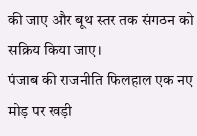की जाए और बूथ स्तर तक संगठन को सक्रिय किया जाए।
पंजाब की राजनीति फिलहाल एक नए मोड़ पर खड़ी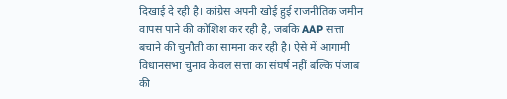दिखाई दे रही है। कांग्रेस अपनी खोई हुई राजनीतिक जमीन वापस पाने की कोशिश कर रही है, जबकि AAP सत्ता बचाने की चुनौती का सामना कर रही है। ऐसे में आगामी विधानसभा चुनाव केवल सत्ता का संघर्ष नहीं बल्कि पंजाब की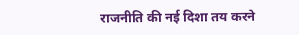राजनीति की नई दिशा तय करने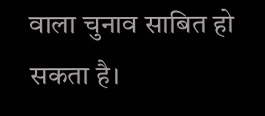वाला चुनाव साबित हो सकता है।